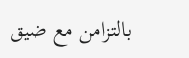بالتزامن مع ضيق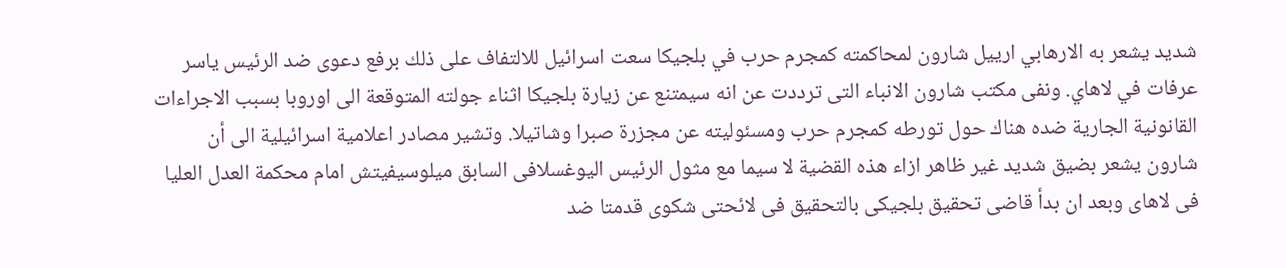شديد يشعر به الارهابي ارييل شارون لمحاكمته كمجرم حرب في بلجيكا سعت اسرائيل للالتفاف على ذلك برفع دعوى ضد الرئيس ياسر عرفات في لاهاي. ونفى مكتب شارون الانباء التى ترددت عن انه سيمتنع عن زيارة بلجيكا اثناء جولته المتوقعة الى اوروبا بسبب الاجراءات القانونية الجارية ضده هناك حول تورطه كمجرم حرب ومسئوليته عن مجزرة صبرا وشاتيلا. وتشير مصادر اعلامية اسرائيلية الى أن شارون يشعر بضيق شديد غير ظاهر ازاء هذه القضية لا سيما مع مثول الرئيس اليوغسلافى السابق ميلوسيفيتش امام محكمة العدل العليا فى لاهاى وبعد ان بدأ قاضى تحقيق بلجيكى بالتحقيق فى لائحتى شكوى قدمتا ضد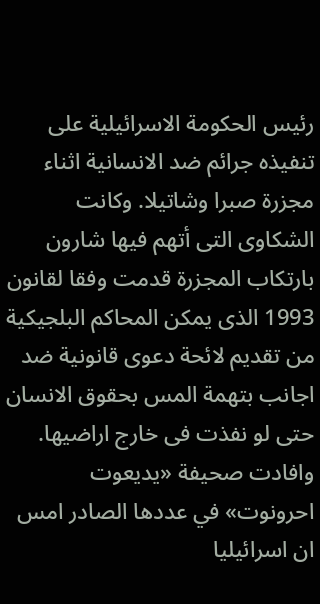رئيس الحكومة الاسرائيلية على تنفيذه جرائم ضد الانسانية اثناء مجزرة صبرا وشاتيلا. وكانت الشكاوى التى أتهم فيها شارون بارتكاب المجزرة قدمت وفقا لقانون 1993 الذى يمكن المحاكم البلجيكية من تقديم لائحة دعوى قانونية ضد اجانب بتهمة المس بحقوق الانسان حتى لو نفذت فى خارج اراضيها. وافادت صحيفة «يديعوت احرونوت» في عددها الصادر امس ان اسرائيليا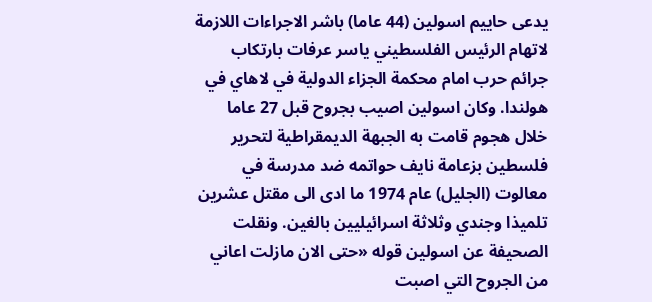يدعى حاييم اسولين (44 عاما) باشر الاجراءات اللازمة لاتهام الرئيس الفلسطيني ياسر عرفات بارتكاب جرائم حرب امام محكمة الجزاء الدولية في لاهاي في هولندا. وكان اسولين اصيب بجروح قبل 27 عاما خلال هجوم قامت به الجبهة الديمقراطية لتحرير فلسطين بزعامة نايف حواتمه ضد مدرسة في معالوت (الجليل) عام 1974 ما ادى الى مقتل عشرين تلميذا وجندي وثلاثة اسرائيليين بالغين. ونقلت الصحيفة عن اسولين قوله «حتى الان مازلت اعاني من الجروح التي اصبت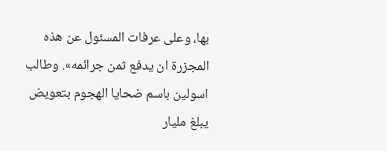بها، وعلى عرفات المسئول عن هذه المجزرة ان يدفع ثمن جرائمه». وطالب اسولين باسم ضحايا الهجوم بتعويض يبلغ مليار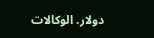دولار. الوكالات